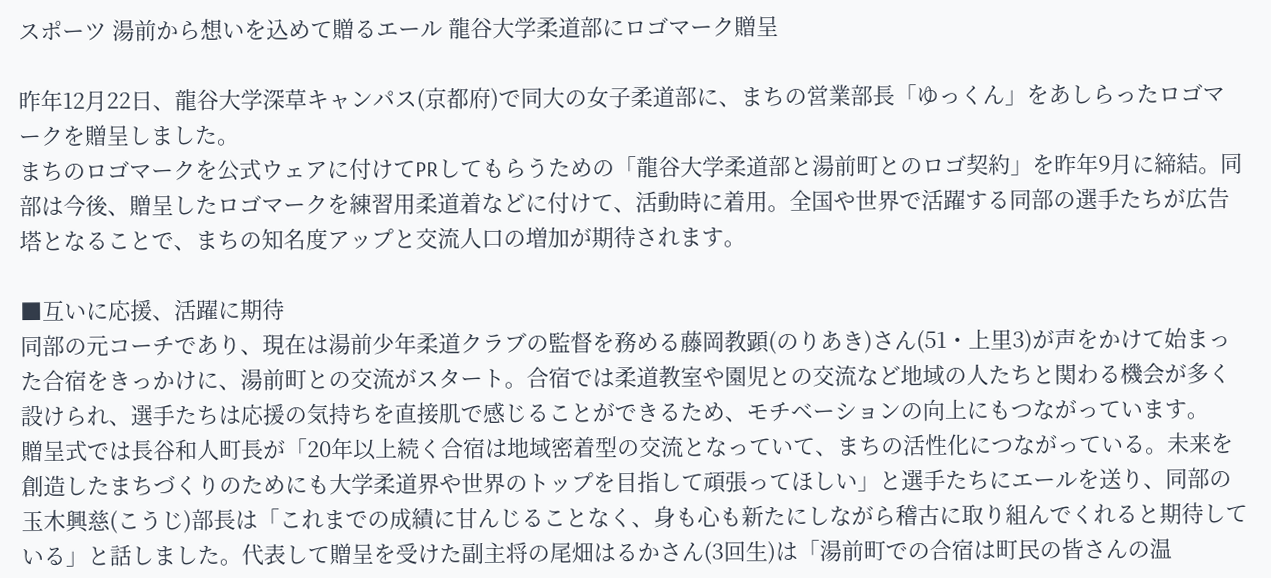スポーツ 湯前から想いを込めて贈るエール 龍谷大学柔道部にロゴマーク贈呈

昨年12月22日、龍谷大学深草キャンパス(京都府)で同大の女子柔道部に、まちの営業部長「ゆっくん」をあしらったロゴマークを贈呈しました。
まちのロゴマークを公式ウェアに付けてPRしてもらうための「龍谷大学柔道部と湯前町とのロゴ契約」を昨年9月に締結。同部は今後、贈呈したロゴマークを練習用柔道着などに付けて、活動時に着用。全国や世界で活躍する同部の選手たちが広告塔となることで、まちの知名度アップと交流人口の増加が期待されます。

■互いに応援、活躍に期待
同部の元コーチであり、現在は湯前少年柔道クラブの監督を務める藤岡教顕(のりあき)さん(51・上里3)が声をかけて始まった合宿をきっかけに、湯前町との交流がスタート。合宿では柔道教室や園児との交流など地域の人たちと関わる機会が多く設けられ、選手たちは応援の気持ちを直接肌で感じることができるため、モチベーションの向上にもつながっています。
贈呈式では長谷和人町長が「20年以上続く合宿は地域密着型の交流となっていて、まちの活性化につながっている。未来を創造したまちづくりのためにも大学柔道界や世界のトップを目指して頑張ってほしい」と選手たちにエールを送り、同部の玉木興慈(こうじ)部長は「これまでの成績に甘んじることなく、身も心も新たにしながら稽古に取り組んでくれると期待している」と話しました。代表して贈呈を受けた副主将の尾畑はるかさん(3回生)は「湯前町での合宿は町民の皆さんの温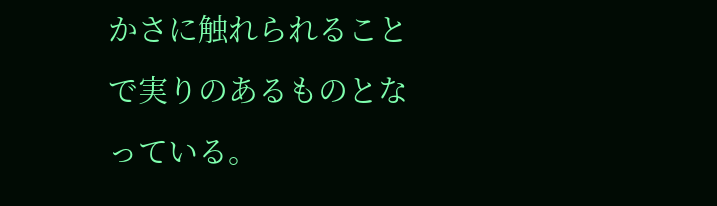かさに触れられることで実りのあるものとなっている。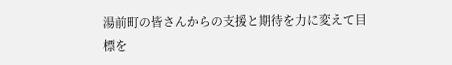湯前町の皆さんからの支援と期待を力に変えて目標を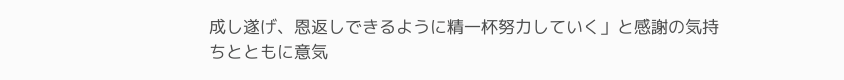成し遂げ、恩返しできるように精一杯努力していく」と感謝の気持ちとともに意気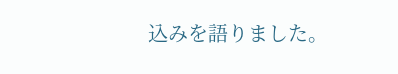込みを語りました。